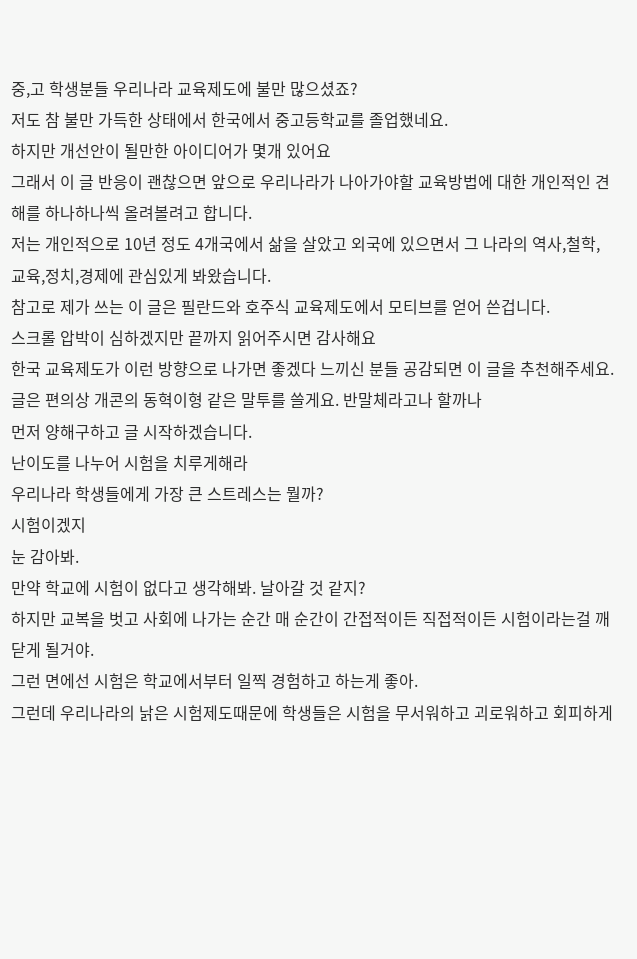중,고 학생분들 우리나라 교육제도에 불만 많으셨죠?
저도 참 불만 가득한 상태에서 한국에서 중고등학교를 졸업했네요.
하지만 개선안이 될만한 아이디어가 몇개 있어요
그래서 이 글 반응이 괜찮으면 앞으로 우리나라가 나아가야할 교육방법에 대한 개인적인 견해를 하나하나씩 올려볼려고 합니다.
저는 개인적으로 10년 정도 4개국에서 삶을 살았고 외국에 있으면서 그 나라의 역사,철학,교육,정치,경제에 관심있게 봐왔습니다.
참고로 제가 쓰는 이 글은 필란드와 호주식 교육제도에서 모티브를 얻어 쓴겁니다.
스크롤 압박이 심하겠지만 끝까지 읽어주시면 감사해요
한국 교육제도가 이런 방향으로 나가면 좋겠다 느끼신 분들 공감되면 이 글을 추천해주세요.
글은 편의상 개콘의 동혁이형 같은 말투를 쓸게요. 반말체라고나 할까나
먼저 양해구하고 글 시작하겠습니다.
난이도를 나누어 시험을 치루게해라
우리나라 학생들에게 가장 큰 스트레스는 뭘까?
시험이겠지
눈 감아봐.
만약 학교에 시험이 없다고 생각해봐. 날아갈 것 같지?
하지만 교복을 벗고 사회에 나가는 순간 매 순간이 간접적이든 직접적이든 시험이라는걸 깨닫게 될거야.
그런 면에선 시험은 학교에서부터 일찍 경험하고 하는게 좋아.
그런데 우리나라의 낡은 시험제도때문에 학생들은 시험을 무서워하고 괴로워하고 회피하게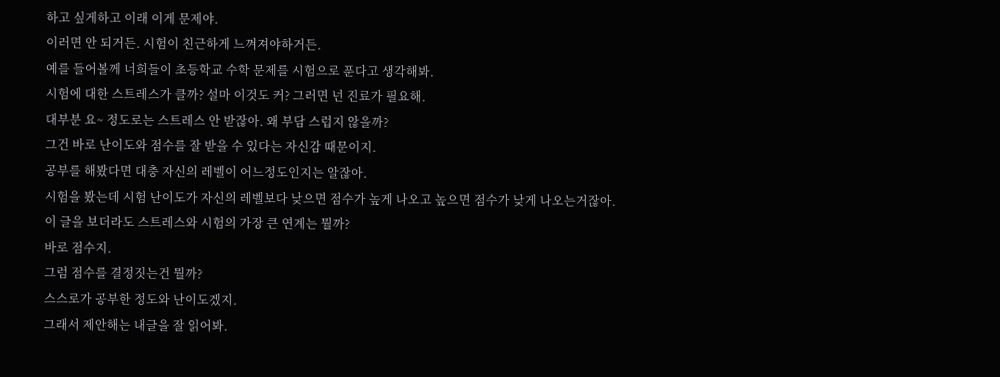하고 싶게하고 이래 이게 문제야.
이러면 안 되거든. 시험이 친근하게 느껴져야하거든.
예를 들어볼께 너희들이 초등학교 수학 문제를 시험으로 푼다고 생각해봐.
시험에 대한 스트레스가 클까? 설마 이것도 커? 그러면 넌 진료가 필요해.
대부분 요~ 정도로는 스트레스 안 받잖아. 왜 부담 스럽지 않을까?
그건 바로 난이도와 점수를 잘 받을 수 있다는 자신감 때문이지.
공부를 해봤다면 대충 자신의 레벨이 어느정도인지는 알잖아.
시험을 봤는데 시험 난이도가 자신의 레벨보다 낮으면 점수가 높게 나오고 높으면 점수가 낮게 나오는거잖아.
이 글을 보더라도 스트레스와 시험의 가장 큰 연계는 뭘까?
바로 점수지.
그럼 점수를 결정짓는건 뭘까?
스스로가 공부한 정도와 난이도겠지.
그래서 제안해는 내글을 잘 읽어봐.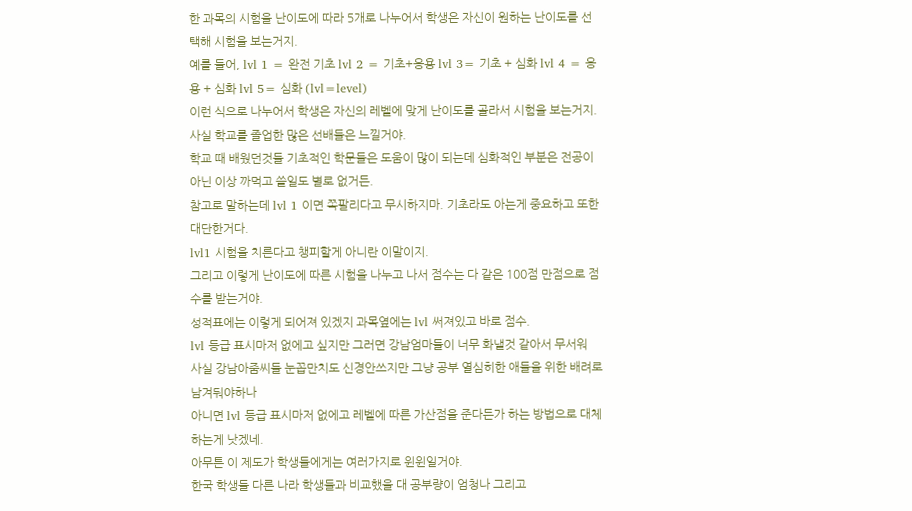한 과목의 시험을 난이도에 따라 5개로 나누어서 학생은 자신이 원하는 난이도를 선택해 시험을 보는거지.
예를 들어, lvl 1 = 완전 기초 lvl 2 = 기초+응용 lvl 3= 기초 + 심화 lvl 4 = 응용 + 심화 lvl 5= 심화 (lvl=level)
이런 식으로 나누어서 학생은 자신의 레벨에 맞게 난이도를 골라서 시험을 보는거지.
사실 학교를 졸업한 많은 선배들은 느낄거야.
학교 때 배웠던것들 기초적인 학문들은 도움이 많이 되는데 심화적인 부분은 전공이 아닌 이상 까먹고 쓸일도 별로 없거든.
참고로 말하는데 lvl 1 이면 쪽팔리다고 무시하지마. 기초라도 아는게 중요하고 또한 대단한거다.
lvl1 시험을 치른다고 챙피할게 아니란 이말이지.
그리고 이렇게 난이도에 따른 시험을 나누고 나서 점수는 다 같은 100점 만점으로 점수를 받는거야.
성적표에는 이렇게 되어져 있겠지 과목옆에는 lvl 써져있고 바로 점수.
lvl 등급 표시마저 없에고 싶지만 그러면 강남엄마들이 너무 화낼것 같아서 무서워
사실 강남아줌씨들 눈꼽만치도 신경안쓰지만 그냥 공부 열심히한 애들을 위한 배려로 남겨둬야하나
아니면 lvl 등급 표시마저 없에고 레벨에 따른 가산점을 준다든가 하는 방법으로 대체하는게 낫겠네.
아무튼 이 제도가 학생들에게는 여러가지로 윈윈일거야.
한국 학생들 다른 나라 학생들과 비교했을 대 공부량이 엄청나 그리고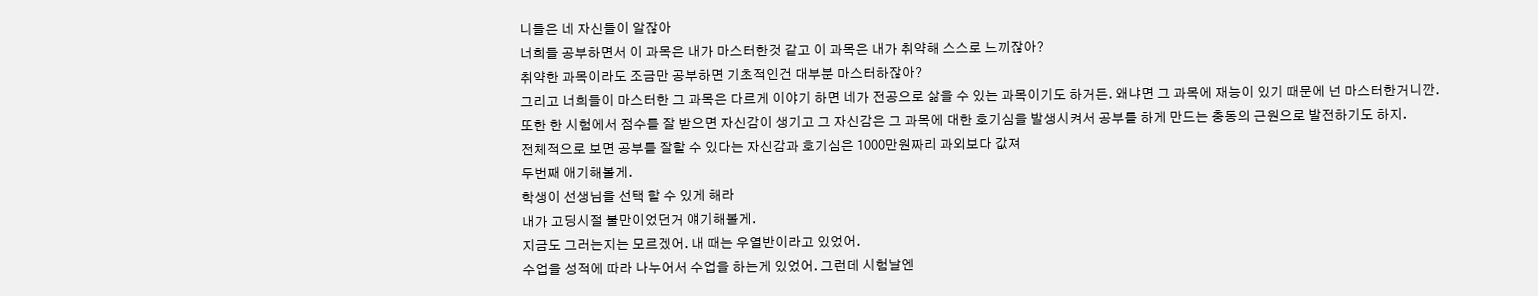니들은 네 자신들이 알잖아
너희들 공부하면서 이 과목은 내가 마스터한것 같고 이 과목은 내가 취약해 스스로 느끼잖아?
취약한 과목이라도 조금만 공부하면 기초적인건 대부분 마스터하잖아?
그리고 너희들이 마스터한 그 과목은 다르게 이야기 하면 네가 전공으로 삶을 수 있는 과목이기도 하거든. 왜냐면 그 과목에 재능이 있기 때문에 넌 마스터한거니깐.
또한 한 시험에서 점수를 잘 받으면 자신감이 생기고 그 자신감은 그 과목에 대한 호기심을 발생시켜서 공부를 하게 만드는 충동의 근원으로 발전하기도 하지.
전체적으로 보면 공부를 잘할 수 있다는 자신감과 호기심은 1000만원짜리 과외보다 값져
두번째 애기해볼게.
학생이 선생님을 선택 할 수 있게 해라
내가 고딩시절 불만이었던거 얘기해볼게.
지금도 그러는지는 모르겠어. 내 때는 우열반이라고 있었어.
수업을 성적에 따라 나누어서 수업을 하는게 있었어. 그런데 시험날엔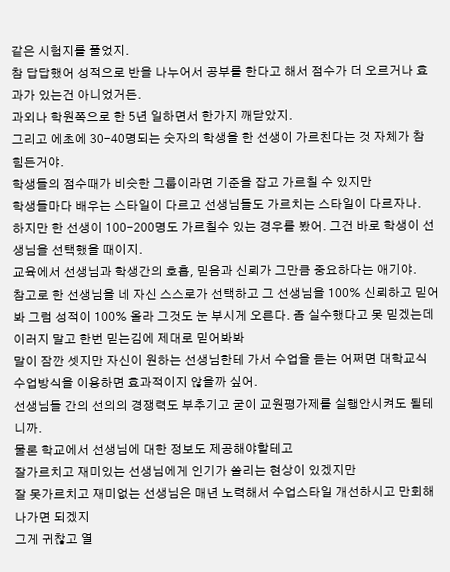같은 시험지를 풀었지.
참 답답했어 성적으로 반을 나누어서 공부를 한다고 해서 점수가 더 오르거나 효과가 있는건 아니었거든.
과외나 학원쪽으로 한 5년 일하면서 한가지 깨닫았지.
그리고 에초에 30-40명되는 숫자의 학생을 한 선생이 가르친다는 것 자체가 참 힘든거야.
학생들의 점수때가 비슷한 그룹이라면 기준을 잡고 가르칠 수 있지만
학생들마다 배우는 스타일이 다르고 선생님들도 가르치는 스타일이 다르자나.
하지만 한 선생이 100-200명도 가르칠수 있는 경우를 봤어. 그건 바로 학생이 선생님을 선택했을 때이지.
교육에서 선생님과 학생간의 호흡, 믿음과 신뢰가 그만큼 중요하다는 애기야.
참고로 한 선생님을 네 자신 스스로가 선택하고 그 선생님을 100% 신뢰하고 믿어봐 그럼 성적이 100% 올라 그것도 눈 부시게 오른다. 좀 실수했다고 못 믿겠는데 이러지 말고 한번 믿는김에 제대로 믿어봐봐
말이 잠깐 셋지만 자신이 원하는 선생님한테 가서 수업을 듣는 어쩌면 대학교식 수업방식을 이용하면 효과적이지 않을까 싶어.
선생님들 간의 선의의 경쟁력도 부추기고 굳이 교원평가제를 실행안시켜도 될테니까.
물론 학교에서 선생님에 대한 정보도 제공해야할테고
잘가르치고 재미있는 선생님에게 인기가 쏠리는 현상이 있겠지만
잘 못가르치고 재미없는 선생님은 매년 노력해서 수업스타일 개선하시고 만회해 나가면 되겠지
그게 귀찮고 열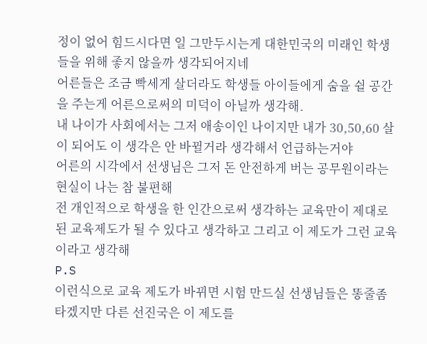정이 없어 힘드시다면 일 그만두시는게 대한민국의 미래인 학생들을 위해 좋지 않을까 생각되어지네
어른들은 조금 빡세게 살더라도 학생들 아이들에게 숨을 쉴 공간을 주는게 어른으로써의 미덕이 아닐까 생각해.
내 나이가 사회에서는 그저 애송이인 나이지만 내가 30,50,60 살이 되어도 이 생각은 안 바뀔거라 생각해서 언급하는거야
어른의 시각에서 선생님은 그저 돈 안전하게 버는 공무원이라는 현실이 나는 참 불편해
전 개인적으로 학생을 한 인간으로써 생각하는 교육만이 제대로 된 교육제도가 될 수 있다고 생각하고 그리고 이 제도가 그런 교육이라고 생각해
P.S
이런식으로 교육 제도가 바뀌면 시험 만드실 선생님들은 똥줄좀 타겠지만 다른 선진국은 이 제도를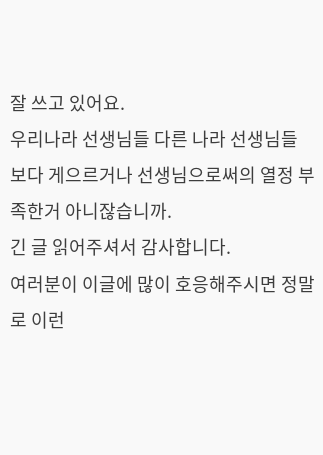잘 쓰고 있어요.
우리나라 선생님들 다른 나라 선생님들 보다 게으르거나 선생님으로써의 열정 부족한거 아니잖습니까.
긴 글 읽어주셔서 감사합니다.
여러분이 이글에 많이 호응해주시면 정말로 이런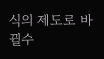식의 제도로 바뀔수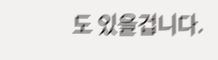도 있을겁니다.